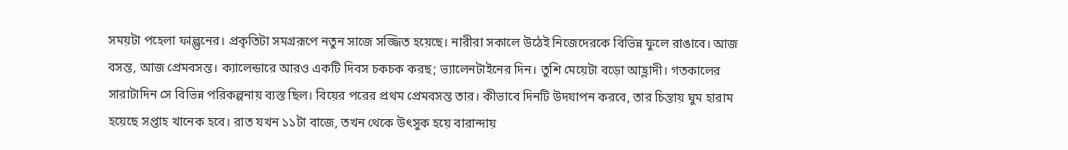সময়টা পহেলা ফাল্গুনের। প্রকৃতিটা সমগ্ররূপে নতুন সাজে সজ্জিত হয়েছে। নারীরা সকালে উঠেই নিজেদেরকে বিভিন্ন ফুলে রাঙাবে। আজ বসন্ত, আজ প্রেমবসন্ত। ক্যালেন্ডারে আরও একটি দিবস চকচক করছ; ভ্যালেনটাইনের দিন। তুশি মেয়েটা বড়ো আহ্লাদী। গতকালের সারাটাদিন সে বিভিন্ন পরিকল্পনায় ব্যস্ত ছিল। বিয়ের পরের প্রথম প্রেমবসন্ত তার। কীভাবে দিনটি উদযাপন করবে, তার চিন্তায় ঘুম হারাম হয়েছে সপ্তাহ খানেক হবে। রাত যখন ১১টা বাজে, তখন থেকে উৎসুক হয়ে বারান্দায়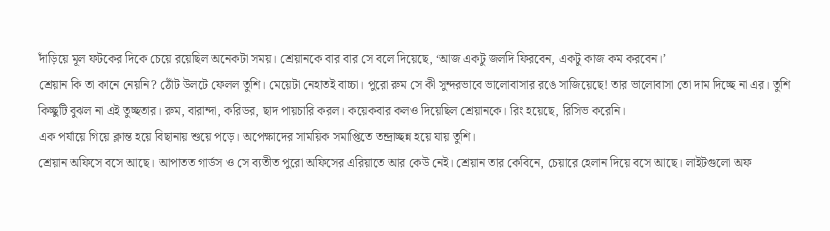দাঁড়িয়ে মূল ফটকের দিকে চেয়ে রয়েছিল অনেকটা সময়। শ্রেয়ানকে বার বার সে বলে দিয়েছে, ‘আজ একটু জলদি ফিরবেন, একটু কাজ কম করবেন।’
শ্রেয়ান কি তা কানে নেয়নি? ঠোঁট উলটে ফেলল তুশি। মেয়েটা নেহাতই বাচ্চা। পুরো রুম সে কী সুন্দরভাবে ভালোবাসার রঙে সাজিয়েছে! তার ভালোবাসা তো দাম দিচ্ছে না এর। তুশি কিচ্ছুটি বুঝল না এই তুচ্ছতার। রুম, বারান্দা, করিডর, ছাদ পায়চারি করল। কয়েকবার কলও দিয়েছিল শ্রেয়ানকে। রিং হয়েছে, রিসিভ করেনি।
এক পর্যায়ে গিয়ে ক্লান্ত হয়ে বিছানায় শুয়ে পড়ে। অপেক্ষাদের সাময়িক সমাপ্তিতে তন্দ্রাচ্ছন্ন হয়ে যায় তুশি।
শ্রেয়ান অফিসে বসে আছে। আপাতত গার্ডস ও সে ব্যতীত পুরো অফিসের এরিয়াতে আর কেউ নেই। শ্রেয়ান তার কেবিনে, চেয়ারে হেলান দিয়ে বসে আছে। লাইটগুলো অফ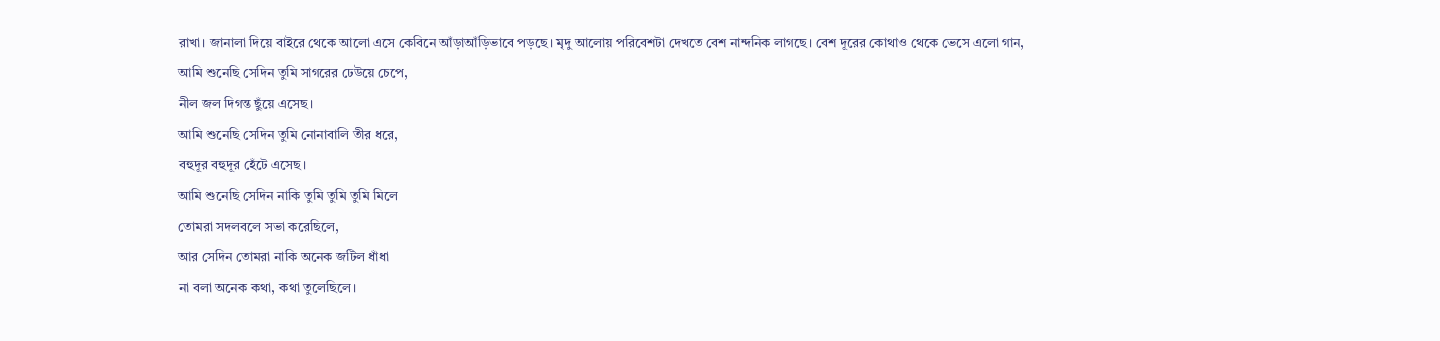রাখা। জানালা দিয়ে বাইরে থেকে আলো এসে কেবিনে আঁড়াআঁড়িভাবে পড়ছে। মৃদু আলোয় পরিবেশটা দেখতে বেশ নান্দনিক লাগছে। বেশ দূরের কোথাও থেকে ভেসে এলো গান,
আমি শুনেছি সেদিন তুমি সাগরের ঢেউয়ে চেপে,
নীল জল দিগন্ত ছুঁয়ে এসেছ।
আমি শুনেছি সেদিন তুমি নোনাবালি তীর ধরে,
বহুদূর বহুদূর হেঁটে এসেছ।
আমি শুনেছি সেদিন নাকি তুমি তুমি তুমি মিলে
তোমরা সদলবলে সভা করেছিলে,
আর সেদিন তোমরা নাকি অনেক জটিল ধাঁধা
না বলা অনেক কথা, কথা তুলেছিলে।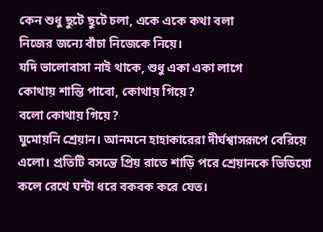কেন শুধু ছুটে ছুটে চলা, একে একে কথা বলা
নিজের জন্যে বাঁচা নিজেকে নিয়ে।
যদি ভালোবাসা নাই থাকে, শুধু একা একা লাগে
কোথায় শান্তি পাবো, কোথায় গিয়ে?
বলো কোথায় গিয়ে?
ঘুমোয়নি শ্রেয়ান। আনমনে হাহাকারেরা দীর্ঘশ্বাসরূপে বেরিয়ে এলো। প্রতিটি বসন্তে প্রিয় রাতে শাড়ি পরে শ্রেয়ানকে ভিডিয়ো কলে রেখে ঘন্টা ধরে বকবক করে যেত।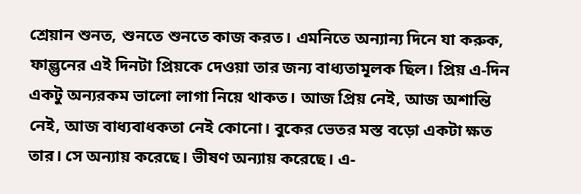শ্রেয়ান শুনত, শুনতে শুনতে কাজ করত। এমনিতে অন্যান্য দিনে যা করুক, ফাল্গুনের এই দিনটা প্রিয়কে দেওয়া তার জন্য বাধ্যতামূলক ছিল। প্রিয় এ-দিন একটু অন্যরকম ভালো লাগা নিয়ে থাকত। আজ প্রিয় নেই, আজ অশান্তি নেই, আজ বাধ্যবাধকতা নেই কোনো। বুকের ভেতর মস্ত বড়ো একটা ক্ষত তার। সে অন্যায় করেছে। ভীষণ অন্যায় করেছে। এ-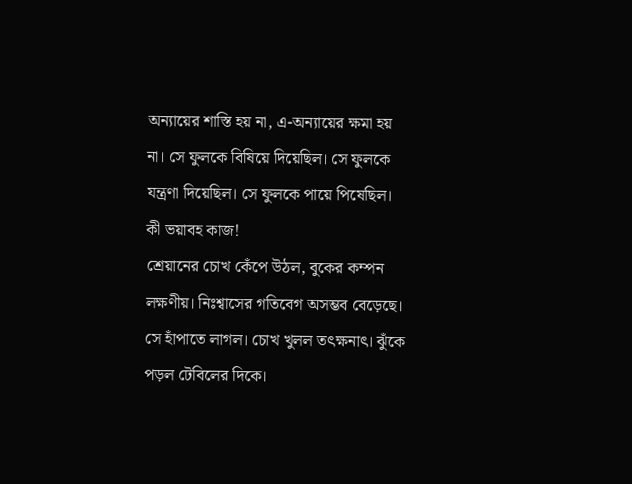অন্যায়ের শাস্তি হয় না, এ-অন্যায়ের ক্ষমা হয় না। সে ফুলকে বিষিয়ে দিয়েছিল। সে ফুলকে যন্ত্রণা দিয়েছিল। সে ফুলকে পায়ে পিষেছিল। কী ভয়াবহ কাজ!
শ্রেয়ানের চোখ কেঁপে উঠল, বুকের কম্পন লক্ষণীয়। নিঃশ্বাসের গতিবেগ অসম্ভব বেড়েছে। সে হাঁপাতে লাগল। চোখ খুলল তৎক্ষনাৎ। ঝুঁকে পড়ল টেবিলের দিকে।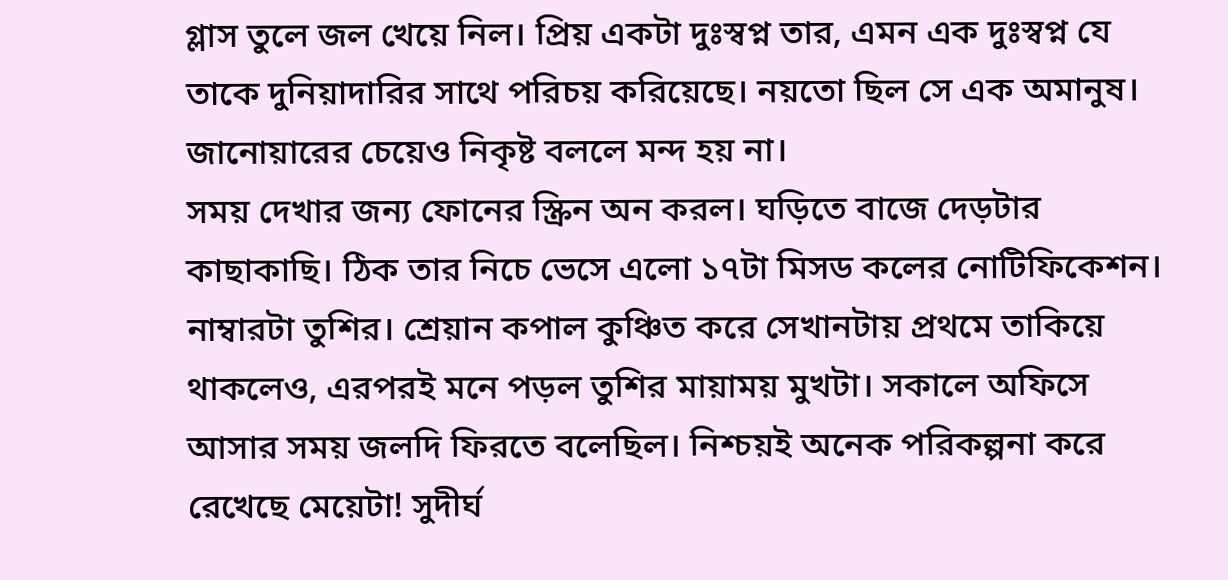গ্লাস তুলে জল খেয়ে নিল। প্রিয় একটা দুঃস্বপ্ন তার, এমন এক দুঃস্বপ্ন যে তাকে দুনিয়াদারির সাথে পরিচয় করিয়েছে। নয়তো ছিল সে এক অমানুষ। জানোয়ারের চেয়েও নিকৃষ্ট বললে মন্দ হয় না।
সময় দেখার জন্য ফোনের স্ক্রিন অন করল। ঘড়িতে বাজে দেড়টার কাছাকাছি। ঠিক তার নিচে ভেসে এলো ১৭টা মিসড কলের নোটিফিকেশন। নাম্বারটা তুশির। শ্রেয়ান কপাল কুঞ্চিত করে সেখানটায় প্রথমে তাকিয়ে থাকলেও, এরপরই মনে পড়ল তুশির মায়াময় মুখটা। সকালে অফিসে আসার সময় জলদি ফিরতে বলেছিল। নিশ্চয়ই অনেক পরিকল্পনা করে রেখেছে মেয়েটা! সুদীর্ঘ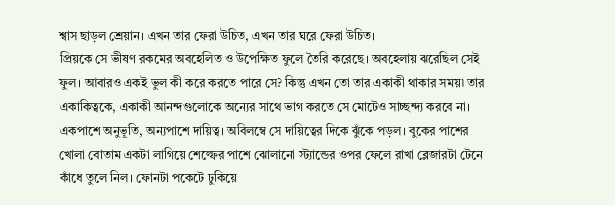শ্বাস ছাড়ল শ্রেয়ান। এখন তার ফেরা উচিত, এখন তার ঘরে ফেরা উচিত।
প্রিয়কে সে ভীষণ রকমের অবহেলিত ও উপেক্ষিত ফুলে তৈরি করেছে। অবহেলায় ঝরেছিল সেই ফুল। আবারও একই ভুল কী করে করতে পারে সে? কিন্তু এখন তো তার একাকী থাকার সময়৷ তার একাকিত্বকে, একাকী আনন্দগুলোকে অন্যের সাথে ভাগ করতে সে মোটেও সাচ্ছন্দ্য করবে না।
একপাশে অনুভূতি, অন্যপাশে দায়িত্ব। অবিলম্বে সে দায়িত্বের দিকে ঝুঁকে পড়ল। বুকের পাশের খোলা বোতাম একটা লাগিয়ে শেল্ফের পাশে ঝোলানো স্ট্যান্ডের ওপর ফেলে রাখা ব্লেজারটা টেনে কাঁধে তুলে নিল। ফোনটা পকেটে ঢুকিয়ে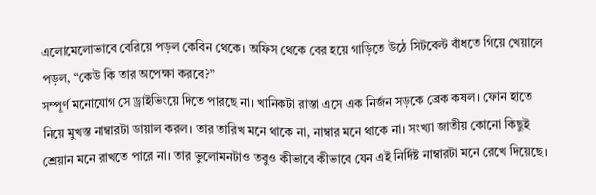এলোমেলোভাবে বেরিয়ে পড়ল কেবিন থেকে। অফিস থেকে বের হয়ে গাড়িতে উঠে সিটবেল্ট বাঁধতে গিয়ে খেয়ালে পড়ল, “কেউ কি তার অপেক্ষা করবে?”
সম্পূর্ণ মনোযোগ সে ড্রাইভিংয়ে দিতে পারছে না। খানিকটা রাস্তা এসে এক নির্জন সড়কে ব্রেক কষল। ফোন হাতে নিয়ে মুখস্ত নাম্বারটা ডায়াল করল। তার তারিখ মনে থাকে না, নাম্বার মনে থাকে না। সংখ্যা জাতীয় কোনো কিছুই শ্রেয়ান মনে রাখতে পারে না। তার ভুলোমনটাও তবুও কীভাবে কীভাবে যেন এই নির্দিষ্ট নাম্বারটা মনে রেখে দিয়েছে।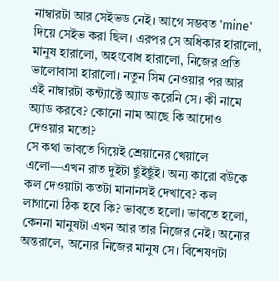নাম্বারটা আর সেইভড নেই। আগে সম্ভবত 'mine' দিয়ে সেইভ করা ছিল। এরপর সে অধিকার হারালো, মানুষ হারালো, অহংবোধ হারালো, নিজের প্রতি ভালোবাসা হারালো। নতুন সিম নেওয়ার পর আর এই নাম্বারটা কন্ট্যাক্টে অ্যাড করেনি সে। কী নামে অ্যাড করবে? কোনো নাম আছে কি আদোও দেওয়ার মতো?
সে কথা ভাবতে গিয়েই শ্রেয়ানের খেয়ালে এলো—এখন রাত দুইটা ছুঁইছুঁই। অন্য কারো বউকে কল দেওয়াটা কতটা মানানসই দেখাবে? কল লাগানো ঠিক হবে কি? ভাবতে হলো। ভাবতে হলো, কেননা মানুষটা এখন আর তার নিজের নেই। অন্যের অন্তরালে, অন্যের নিজের মানুষ সে। বিশেষণটা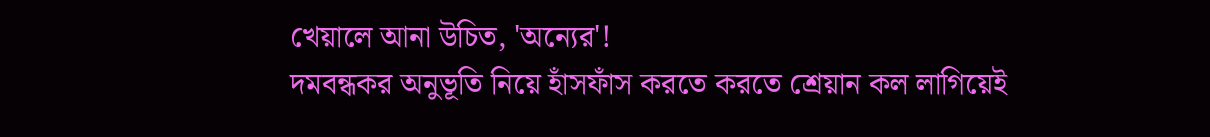খেয়ালে আনা উচিত, 'অন্যের'!
দমবন্ধকর অনুভূতি নিয়ে হাঁসফাঁস করতে করতে শ্রেয়ান কল লাগিয়েই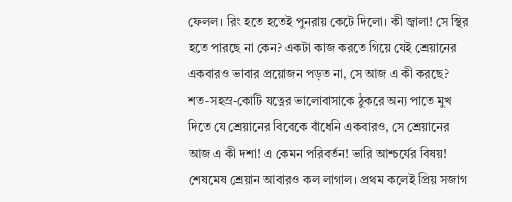ফেলল। রিং হতে হতেই পুনরায় কেটে দিলো। কী জ্বালা! সে স্থির হতে পারছে না কেন? একটা কাজ করতে গিয়ে যেই শ্রেয়ানের একবারও ভাবার প্রয়োজন পড়ত না, সে আজ এ কী করছে? শত-সহস্র-কোটি যত্নের ভালোবাসাকে ঠুকরে অন্য পাতে মুখ দিতে যে শ্রেয়ানের বিবেকে বাঁধেনি একবারও, সে শ্রেয়ানের আজ এ কী দশা! এ কেমন পরিবর্তন! ভারি আশ্চর্যের বিষয়!
শেষমেষ শ্রেয়ান আবারও কল লাগাল। প্রথম কলেই প্রিয় সজাগ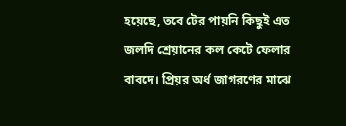হয়েছে, তবে টের পায়নি কিছুই এত জলদি শ্রেয়ানের কল কেটে ফেলার বাবদে। প্রিয়র অর্ধ জাগরণের মাঝে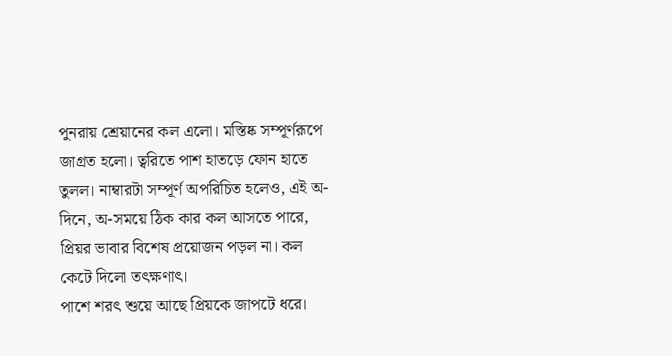পুনরায় শ্রেয়ানের কল এলো। মস্তিষ্ক সম্পূর্ণরূপে জাগ্রত হলো। ত্বরিতে পাশ হাতড়ে ফোন হাতে তুলল। নাম্বারটা সম্পূর্ণ অপরিচিত হলেও, এই অ-দিনে, অ-সময়ে ঠিক কার কল আসতে পারে, প্রিয়র ভাবার বিশেষ প্রয়োজন পড়ল না। কল কেটে দিলো তৎক্ষণাৎ।
পাশে শরৎ শুয়ে আছে প্রিয়কে জাপটে ধরে।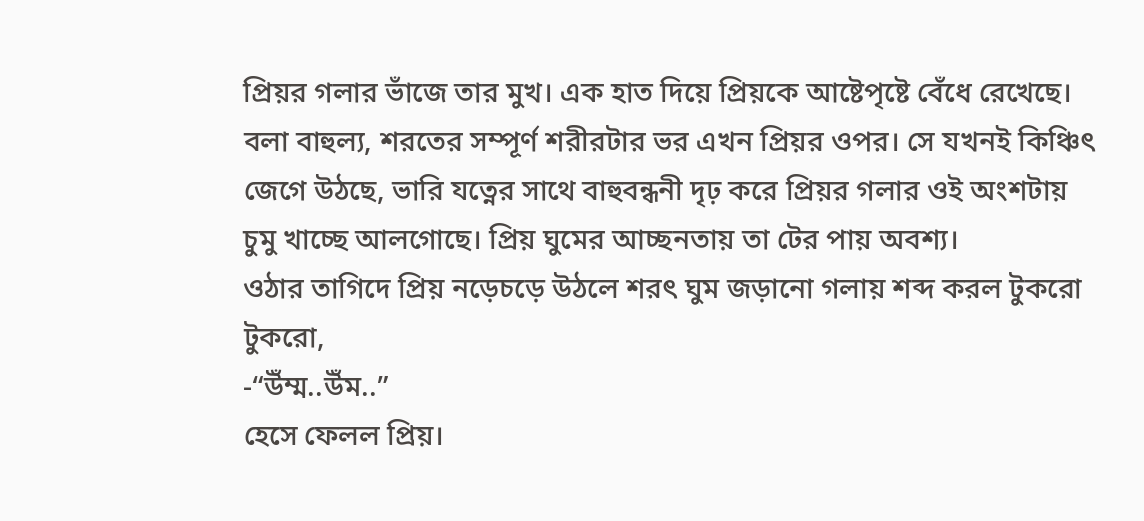প্রিয়র গলার ভাঁজে তার মুখ। এক হাত দিয়ে প্রিয়কে আষ্টেপৃষ্টে বেঁধে রেখেছে। বলা বাহুল্য, শরতের সম্পূর্ণ শরীরটার ভর এখন প্রিয়র ওপর। সে যখনই কিঞ্চিৎ জেগে উঠছে, ভারি যত্নের সাথে বাহুবন্ধনী দৃঢ় করে প্রিয়র গলার ওই অংশটায় চুমু খাচ্ছে আলগোছে। প্রিয় ঘুমের আচ্ছনতায় তা টের পায় অবশ্য।
ওঠার তাগিদে প্রিয় নড়েচড়ে উঠলে শরৎ ঘুম জড়ানো গলায় শব্দ করল টুকরো টুকরো,
-“উঁম্ম..উঁম..”
হেসে ফেলল প্রিয়।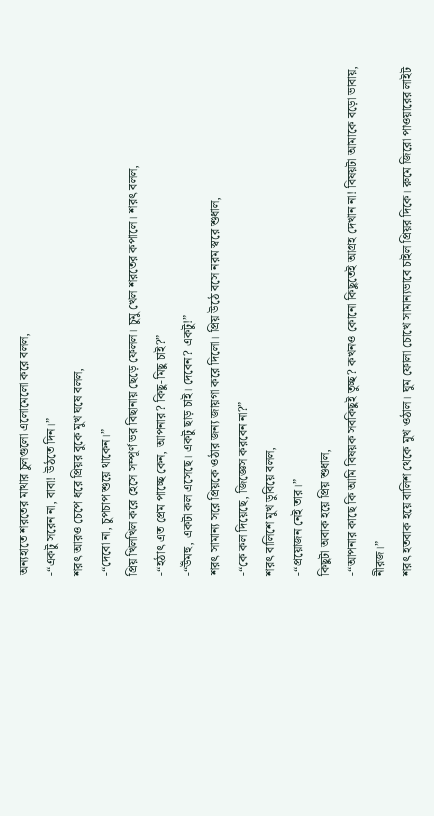অন্যহাতে শরতের মাথার চুলগুলো এলোমেলো করে বলল,
-“একটু সরেন না, বাবা! উঠতে দিন।”
শরৎ আরও চেপে ধরে প্রিয়র বুকে মুখ ঘষে বলল,
-“দেবো না, চুপচাপ শুয়ে থাকেন।”
প্রিয় খিলখিল করে হেসে সম্পূর্ণ ভর বিছানায় ছেড়ে ফেলল। চুমু খেল শরতের কপালে। শরৎ বলল,
-“হঠাৎ এত প্রেম পাচ্ছে কেন, আপনার? কিছু-মিছু চাই?”
-“উঁমহু, একটা কল এসেছে। একটু ছাড় চাই। দেবেন? একটু!”
শরৎ সামান্য সরে প্রিয়কে ওঠার জন্য জায়গা করে দিলো। প্রিয় উঠে বসে নরম স্বরে শুধাল,
-“কে কল দিয়েছে, জিজ্ঞেস করবেন না?”
শরৎ বালিশে মুখ ডুবিয়ে বলল,
-“প্রয়োজন নেই তার।”
কিছুটা অবাক হয়ে প্রিয় শুধাল,
-“আপনার কাছে কি আমি বিষয়ক সবকিছুই তুচ্ছ? কখনও কোনো কিছুতেই আগ্রহ দেখান না! বিষয়টা আমাকে বড়ো ভাবায়, নীরজ।”
শরৎ হতবাক হয়ে বালিশ থেকে মুখ ওঠাল। ঘুম ফোলা চোখে সামান্যভাবে চাইল প্রিয়র দিকে। রুমে জিরো পাওয়ারের লাইট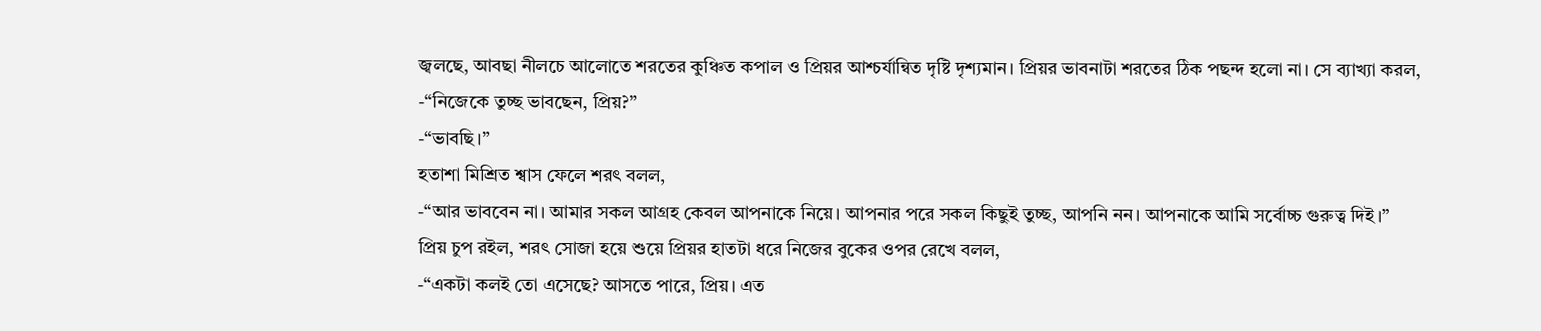জ্বলছে, আবছা নীলচে আলোতে শরতের কুঞ্চিত কপাল ও প্রিয়র আশ্চর্যান্বিত দৃষ্টি দৃশ্যমান। প্রিয়র ভাবনাটা শরতের ঠিক পছন্দ হলো না। সে ব্যাখ্যা করল,
-“নিজেকে তুচ্ছ ভাবছেন, প্রিয়?”
-“ভাবছি।”
হতাশা মিশ্রিত শ্বাস ফেলে শরৎ বলল,
-“আর ভাববেন না। আমার সকল আগ্রহ কেবল আপনাকে নিয়ে। আপনার পরে সকল কিছুই তুচ্ছ, আপনি নন। আপনাকে আমি সর্বোচ্চ গুরুত্ব দিই।”
প্রিয় চুপ রইল, শরৎ সোজা হয়ে শুয়ে প্রিয়র হাতটা ধরে নিজের বুকের ওপর রেখে বলল,
-“একটা কলই তো এসেছে? আসতে পারে, প্রিয়। এত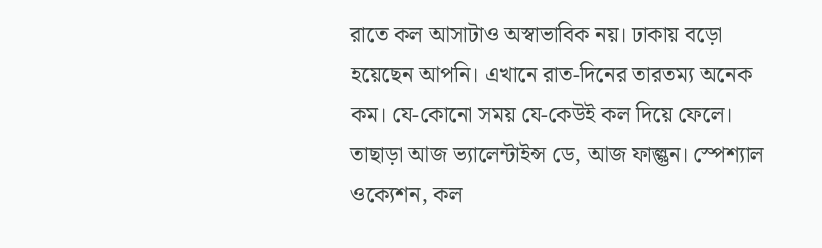রাতে কল আসাটাও অস্বাভাবিক নয়। ঢাকায় বড়ো হয়েছেন আপনি। এখানে রাত-দিনের তারতম্য অনেক কম। যে-কোনো সময় যে-কেউই কল দিয়ে ফেলে। তাছাড়া আজ ভ্যালেন্টাইন্স ডে, আজ ফাল্গুন। স্পেশ্যাল ওক্যেশন, কল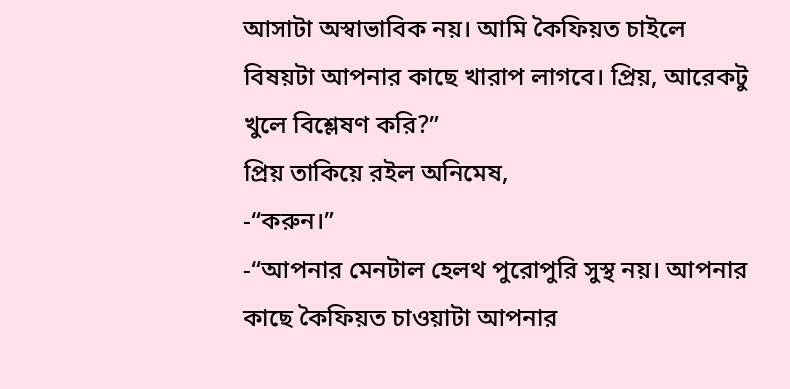আসাটা অস্বাভাবিক নয়। আমি কৈফিয়ত চাইলে বিষয়টা আপনার কাছে খারাপ লাগবে। প্রিয়, আরেকটু খুলে বিশ্লেষণ করি?”
প্রিয় তাকিয়ে রইল অনিমেষ,
-“করুন।”
-“আপনার মেনটাল হেলথ পুরোপুরি সুস্থ নয়। আপনার কাছে কৈফিয়ত চাওয়াটা আপনার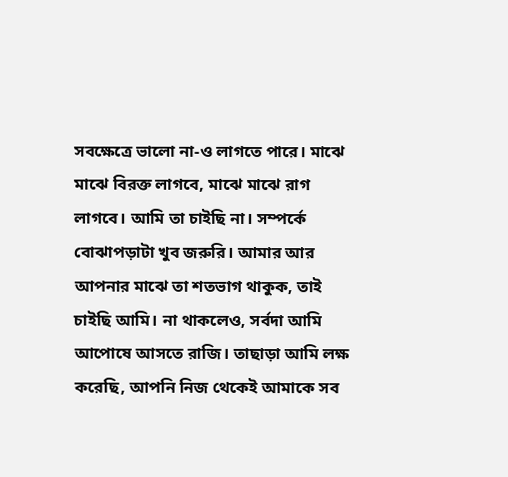সবক্ষেত্রে ভালো না-ও লাগতে পারে। মাঝে মাঝে বিরক্ত লাগবে, মাঝে মাঝে রাগ লাগবে। আমি তা চাইছি না। সম্পর্কে বোঝাপড়াটা খুব জরুরি। আমার আর আপনার মাঝে তা শতভাগ থাকুক, তাই চাইছি আমি। না থাকলেও, সর্বদা আমি আপোষে আসতে রাজি। তাছাড়া আমি লক্ষ করেছি, আপনি নিজ থেকেই আমাকে সব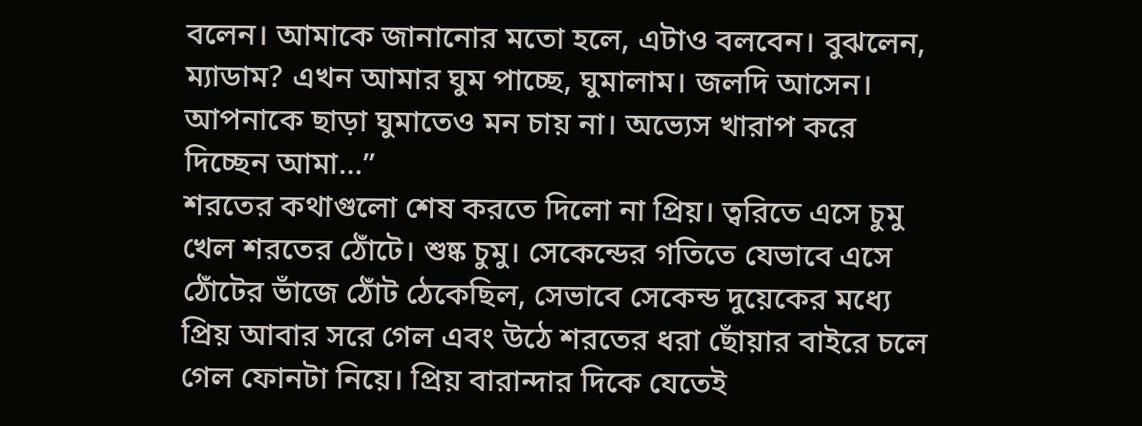বলেন। আমাকে জানানোর মতো হলে, এটাও বলবেন। বুঝলেন, ম্যাডাম? এখন আমার ঘুম পাচ্ছে, ঘুমালাম। জলদি আসেন। আপনাকে ছাড়া ঘুমাতেও মন চায় না। অভ্যেস খারাপ করে দিচ্ছেন আমা...”
শরতের কথাগুলো শেষ করতে দিলো না প্রিয়। ত্বরিতে এসে চুমু খেল শরতের ঠোঁটে। শুষ্ক চুমু। সেকেন্ডের গতিতে যেভাবে এসে ঠোঁটের ভাঁজে ঠোঁট ঠেকেছিল, সেভাবে সেকেন্ড দুয়েকের মধ্যে প্রিয় আবার সরে গেল এবং উঠে শরতের ধরা ছোঁয়ার বাইরে চলে গেল ফোনটা নিয়ে। প্রিয় বারান্দার দিকে যেতেই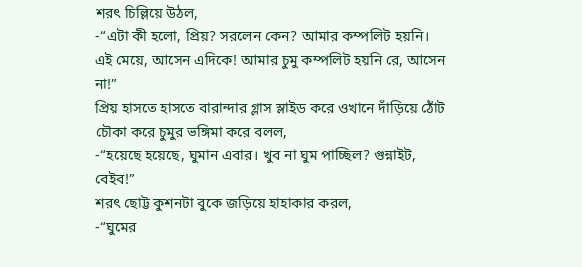শরৎ চিল্লিয়ে উঠল,
-“এটা কী হলো, প্রিয়? সরলেন কেন? আমার কম্পলিট হয়নি। এই মেয়ে, আসেন এদিকে! আমার চুমু কম্পলিট হয়নি রে, আসেন না!”
প্রিয় হাসতে হাসতে বারান্দার গ্লাস স্লাইড করে ওখানে দাঁড়িয়ে ঠোঁট চৌকা করে চুমুর ভঙ্গিমা করে বলল,
-“হয়েছে হয়েছে, ঘুমান এবার। খুব না ঘুম পাচ্ছিল? গুন্নাইট, বেইব!”
শরৎ ছোট্ট কুশনটা বুকে জড়িয়ে হাহাকার করল,
-“ঘুমের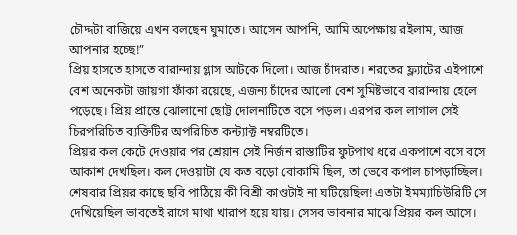চৌদ্দটা বাজিয়ে এখন বলছেন ঘুমাতে। আসেন আপনি, আমি অপেক্ষায় রইলাম, আজ আপনার হচ্ছে!”
প্রিয় হাসতে হাসতে বারান্দায় গ্লাস আটকে দিলো। আজ চাঁদরাত। শরতের ফ্ল্যাটের এইপাশে বেশ অনেকটা জায়গা ফাঁকা রয়েছে, এজন্য চাঁদের আলো বেশ সুমিষ্টভাবে বারান্দায় হেলে পড়েছে। প্রিয় প্রান্তে ঝোলানো ছোট্ট দোলনাটিতে বসে পড়ল। এরপর কল লাগাল সেই চিরপরিচিত ব্যক্তিটির অপরিচিত কন্ট্যাক্ট নম্বরটিতে।
প্রিয়র কল কেটে দেওয়ার পর শ্রেয়ান সেই নির্জন রাস্তাটির ফুটপাথ ধরে একপাশে বসে বসে আকাশ দেখছিল। কল দেওয়াটা যে কত বড়ো বোকামি ছিল, তা ভেবে কপাল চাপড়াচ্ছিল। শেষবার প্রিয়র কাছে ছবি পাঠিয়ে কী বিশ্রী কাণ্ডটাই না ঘটিয়েছিল! এতটা ইমম্যাচিউরিটি সে দেখিয়েছিল ভাবতেই রাগে মাথা খারাপ হয়ে যায়। সেসব ভাবনার মাঝে প্রিয়র কল আসে।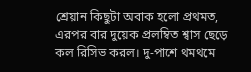শ্রেয়ান কিছুটা অবাক হলো প্রথমত, এরপর বার দুয়েক প্রলম্বিত শ্বাস ছেড়ে কল রিসিভ করল। দু-পাশে থমথমে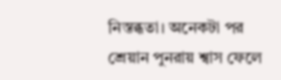নিস্তব্ধতা। অনেকটা পর শ্রেয়ান পুনরায় শ্বাস ফেলে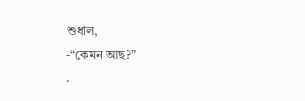শুধাল,
-“কেমন আছ?”
·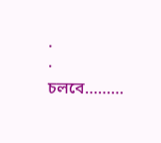·
·
চলবে………